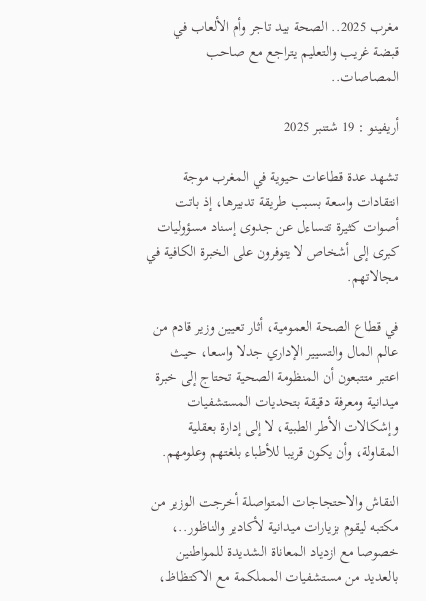مغرب 2025.. الصحة بيد تاجر وأم الألعاب في قبضة غريب والتعليم يتراجع مع صاحب المصاصات..

أريفينو : 19 شتنبر 2025

تشهد عدة قطاعات حيوية في المغرب موجة انتقادات واسعة بسبب طريقة تدبيرها، إذ باتت أصوات كثيرة تتساءل عن جدوى إسناد مسؤوليات كبرى إلى أشخاص لا يتوفرون على الخبرة الكافية في مجالاتهم.

في قطاع الصحة العمومية، أثار تعيين وزير قادم من عالم المال والتسيير الإداري جدلا واسعا، حيث اعتبر متتبعون أن المنظومة الصحية تحتاج إلى خبرة ميدانية ومعرفة دقيقة بتحديات المستشفيات وإشكالات الأطر الطبية، لا إلى إدارة بعقلية المقاولة، وأن يكون قريبا للأطباء بلغتهم وعلومهم.

النقاش والاحتجاجات المتواصلة أخرجت الوزير من مكتبه ليقوم بزيارات ميدانية لأكادير والناظور..، خصوصا مع ازدياد المعاناة الشديدة للمواطنين بالعديد من مستشفيات المملكمة مع الاكتظاظ،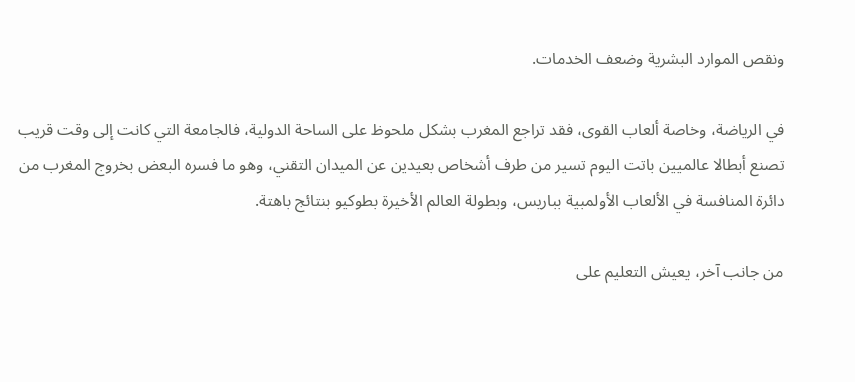ونقص الموارد البشرية وضعف الخدمات.

في الرياضة، وخاصة ألعاب القوى، فقد تراجع المغرب بشكل ملحوظ على الساحة الدولية، فالجامعة التي كانت إلى وقت قريب تصنع أبطالا عالميين باتت اليوم تسير من طرف أشخاص بعيدين عن الميدان التقني، وهو ما فسره البعض بخروج المغرب من دائرة المنافسة في الألعاب الأولمبية بباريس، وبطولة العالم الأخيرة بطوكيو بنتائج باهتة.

من جانب آخر، يعيش التعليم على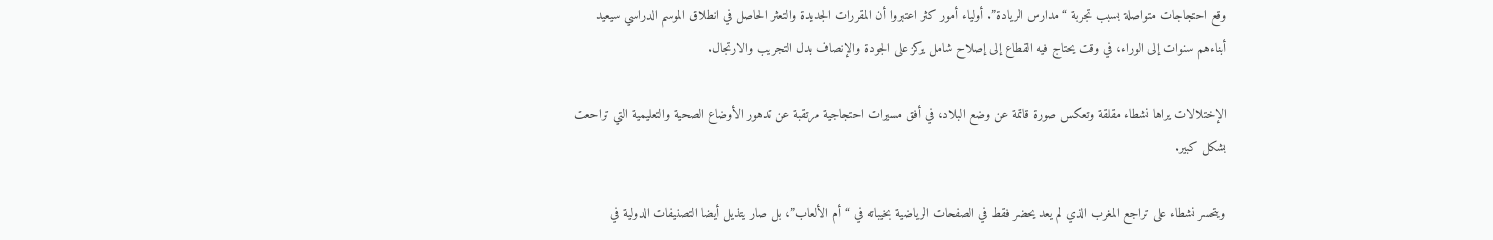وقع احتجاجات متواصلة بسبب تجربة “مدارس الريادة”. أولياء أمور كثر اعتبروا أن المقررات الجديدة والتعثر الحاصل في انطلاق الموسم الدراسي سيعيد أبناءهم سنوات إلى الوراء، في وقت يحتاج فيه القطاع إلى إصلاح شامل يركز على الجودة والإنصاف بدل التجريب والارتجال.

الإختلالات يراها نشطاء مقلقة وتعكس صورة قاتمة عن وضع البلاد، في أفق مسيرات احتجاجية مرتقبة عن تدهور الأوضاع الصحية والتعليمية التي تراحعت بشكل كبير.

ويتحسر نشطاء على تراجع المغرب الذي لم يعد يحضر فقط في الصفحات الرياضية بخيباته في “أم الألعاب”، بل صار يتذيل أيضا التصنيفات الدولية في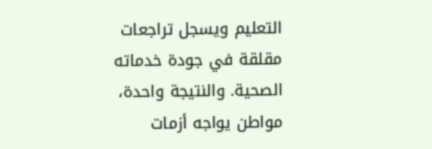التعليم ويسجل تراجعات مقلقة في جودة خدماته الصحية. والنتيجة واحدة، مواطن يواجه أزمات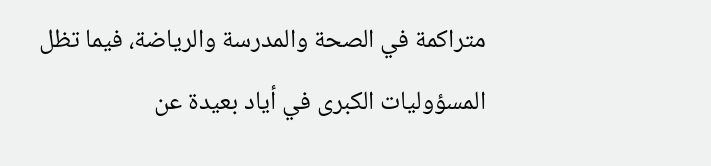متراكمة في الصحة والمدرسة والرياضة، فيما تظل المسؤوليات الكبرى في أياد بعيدة عن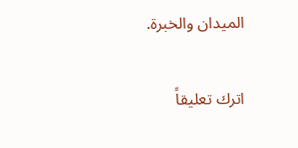الميدان والخبرة.

اترك تعليقاً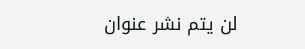لن يتم نشر عنوان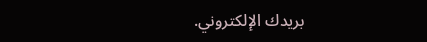بريدك الإلكتروني.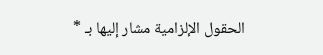الحقول الإلزامية مشار إليها بـ *